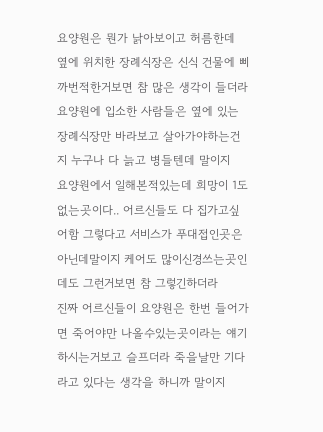요양원은 뭔가 낡아보이고 허름한데 옆에 위치한 장례식장은 신식 건물에 삐까번적한거보면 참 많은 생각이 들더라 요양원에 입소한 사람들은 옆에 있는 장례식장만 바라보고 살아가야하는건지 누구나 다 늙고 병들텐데 말이지
요양원에서 일해본적있는데 희망이 1도없는곳이다.. 어르신들도 다 집가고싶어함 그렇다고 서비스가 푸대접인곳은 아닌데말이지 케어도 많이신경쓰는곳인데도 그런거보면 참 그렇긴하더라
진짜 어르신들이 요양원은 한번 들어가면 죽어야만 나올수있는곳이라는 얘기하시는거보고 슬프더라 죽을날만 기다라고 있다는 생각을 하니까 말이지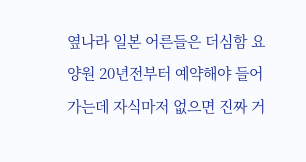옆나라 일본 어른들은 더심함 요양원 20년전부터 예약해야 들어가는데 자식마저 없으면 진짜 거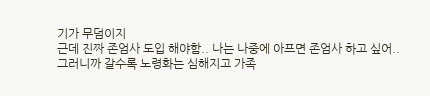기가 무덤이지
근데 진짜 존엄사 도입 해야함.. 나는 나중에 아프면 존엄사 하고 싶어..
그러니까 갈수록 노령화는 심해지고 가족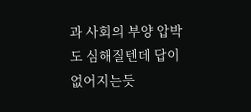과 사회의 부양 압박도 심해질텐데 답이 없어지는듯